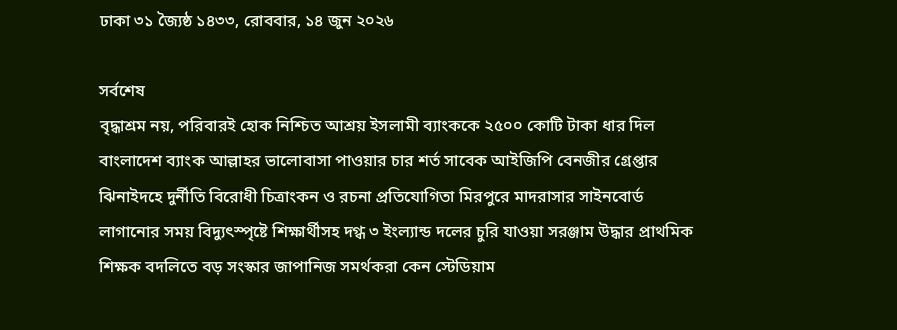ঢাকা ৩১ জ্যৈষ্ঠ ১৪৩৩, রোববার, ১৪ জুন ২০২৬

সর্বশেষ
বৃদ্ধাশ্রম নয়, পরিবারই হোক নিশ্চিত আশ্রয় ইসলামী ব্যাংককে ২৫০০ কোটি টাকা ধার দিল বাংলাদেশ ব্যাংক আল্লাহর ভালোবাসা পাওয়ার চার শর্ত সাবেক আইজিপি বেনজীর গ্রেপ্তার ঝিনাইদহে দুর্নীতি বিরোধী চিত্রাংকন ও রচনা প্রতিযোগিতা মিরপুরে মাদরাসার সাইনবোর্ড লাগানোর সময় বিদ্যুৎস্পৃষ্টে শিক্ষার্থীসহ দগ্ধ ৩ ইংল্যান্ড দলের চুরি যাওয়া সরঞ্জাম উদ্ধার প্রাথমিক শিক্ষক বদলিতে বড় সংস্কার জাপানিজ সমর্থকরা কেন স্টেডিয়াম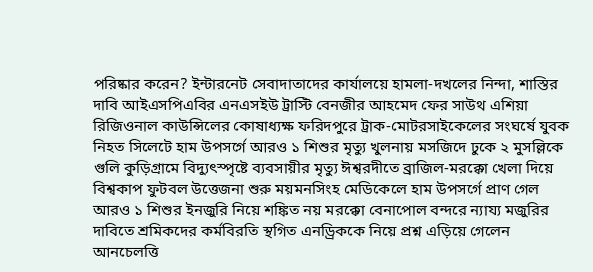পরিষ্কার করেন? ইন্টারনেট সেবাদাতাদের কার্যালয়ে হামলা-দখলের নিন্দা, শাস্তির দাবি আইএসপিএবির এনএসইউ ট্রাস্টি বেনজীর আহমেদ ফের সাউথ এশিয়া রিজিওনাল কাউন্সিলের কোষাধ্যক্ষ ফরিদপুরে ট্রাক-মোটরসাইকেলের সংঘর্ষে যুবক নিহত সিলেটে হাম উপসর্গে আরও ১ শিশুর মৃত্যু খুলনায় মসজিদে ঢুকে ২ মুসল্লিকে গুলি কু‌ড়িগ্রামে বিদ্যুৎস্পৃষ্টে ব্যবসায়ীর মৃত্যু ঈশ্বরদীতে ব্রাজিল-মরক্কো খেলা দিয়ে বিশ্বকাপ ফুটবল উত্তেজনা শুরু ময়মনসিংহ মেডিকেলে হাম উপসর্গে প্রাণ গেল আরও ১ শিশুর ইনজুরি নিয়ে শঙ্কিত নয় মরক্কো বেনাপোল বন্দরে ন্যায্য মজুরির দাবিতে শ্রমিকদের কর্মবিরতি স্থগিত এনড্রিককে নিয়ে প্রশ্ন এড়িয়ে গেলেন আনচেলত্তি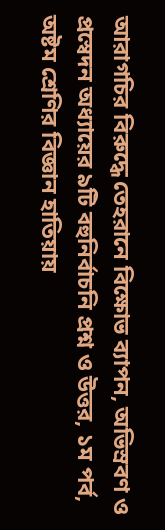আরাগচির বিরুদ্ধে তেহরানে বিক্ষোভ ব্যাপন, অভিস্রবণ ও প্রস্বেদন অধ্যায়ের ৯টি বহুনির্বাচনি প্রশ্ন ও উত্তর, ১ম পর্ব, অষ্টম শ্রেণির বিজ্ঞান হাতিয়ায়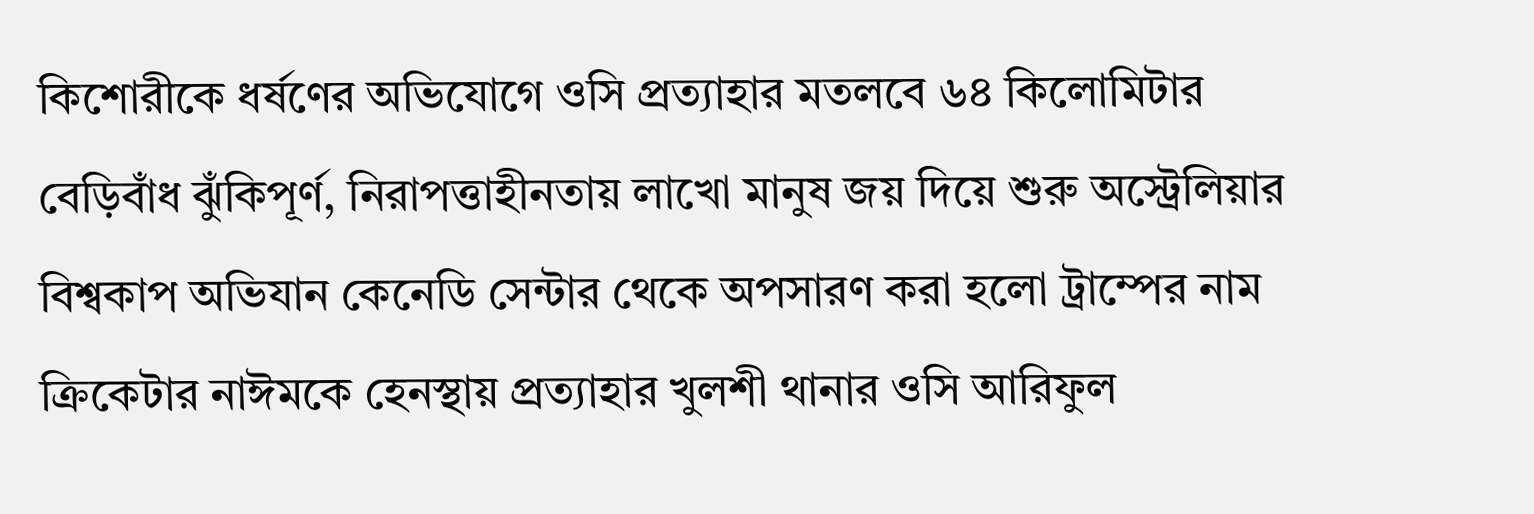কিশোরীকে ধর্ষণের অভিযোগে ওসি প্রত্যাহার মতলবে ৬৪ কিলোমিটার বেড়িবাঁধ ঝুঁকিপূর্ণ, নিরাপত্তাহীনতায় লাখো মানুষ জয় দিয়ে শুরু অস্ট্রেলিয়ার বিশ্বকাপ অভিযান কেনেডি সেন্টার থেকে অপসারণ করা হলো ট্রাম্পের নাম ক্রিকেটার নাঈমকে হেনস্থায় প্রত্যাহার খুলশী থানার ওসি আরিফুল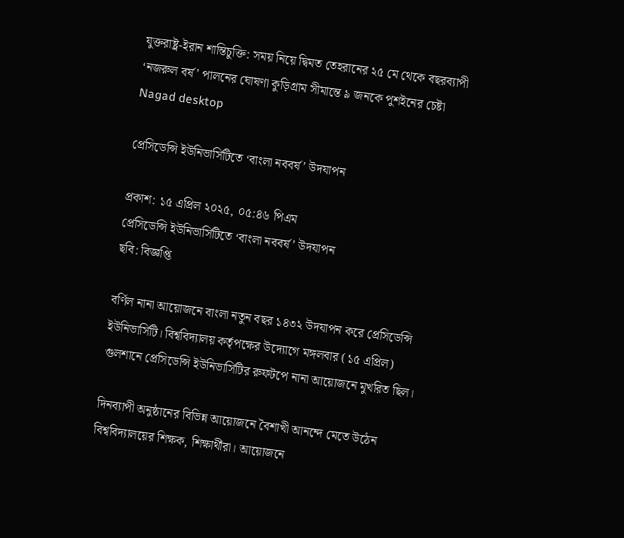যুক্তরাষ্ট্র-ইরান শান্তিচুক্তি: সময় নিয়ে দ্বিমত তেহরানের ২৫ মে থেকে বছরব্যাপী ‘নজরুল বর্ষ’ পালনের ঘোষণা কুড়িগ্রাম সীমান্তে ৯ জনকে পুশইনের চেষ্টা
Nagad desktop

প্রেসিডেন্সি ইউনিভার্সিটিতে ‘বাংলা নববর্ষ’ উদযাপন

প্রকাশ: ১৫ এপ্রিল ২০২৫, ০৫:৪৬ পিএম
প্রেসিডেন্সি ইউনিভার্সিটিতে ‘বাংলা নববর্ষ’ উদযাপন
ছবি: বিজ্ঞপ্তি

বর্ণিল নানা আয়োজনে বাংলা নতুন বছর ১৪৩২ উদযাপন করে প্রেসিডেন্সি ইউনিভার্সিটি। বিশ্ববিদ্যালয় কর্তৃপক্ষের উদ্যোগে মঙ্গলবার (১৫ এপ্রিল) গুলশানে প্রেসিডেন্সি ইউনিভার্সিটির রুফটপে নানা আয়োজনে মুখরিত ছিল।

দিনব্যাপী অনুষ্ঠানের বিভিন্ন আয়োজনে বৈশাখী আনন্দে মেতে উঠেন বিশ্ববিদ্যালয়ের শিক্ষক, শিক্ষার্থীরা। আয়োজনে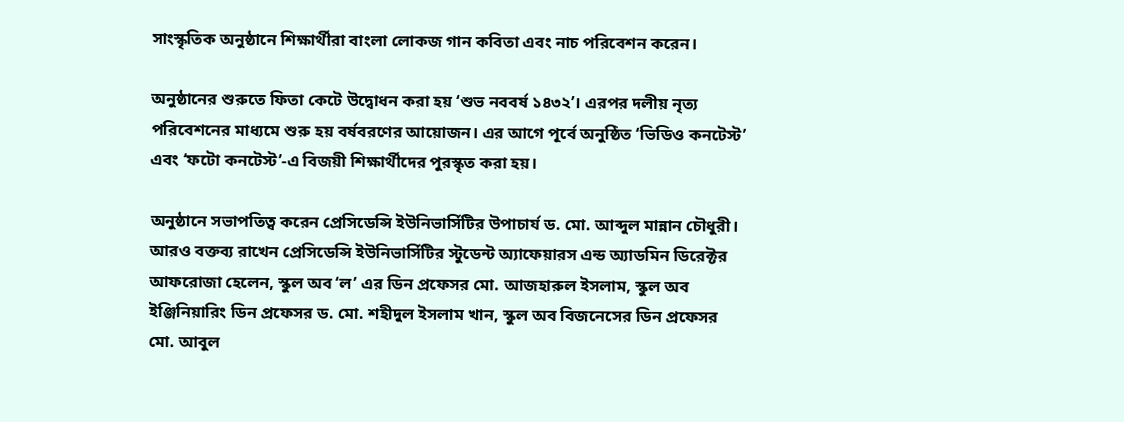সাংস্কৃতিক অনুষ্ঠানে শিক্ষার্থীরা বাংলা লোকজ গান কবিতা এবং নাচ পরিবেশন করেন।

অনুষ্ঠানের শুরুতে ফিতা কেটে উদ্বোধন করা হয় ‘শুভ নববর্ষ ১৪৩২’। এরপর দলীয় নৃত্য পরিবেশনের মাধ্যমে শুরু হয় বর্ষবরণের আয়োজন। এর আগে পূর্বে অনুষ্ঠিত ‘ভিডিও কনটেস্ট’ এবং ‘ফটো কনটেস্ট’-এ বিজয়ী শিক্ষার্থীদের পুরস্কৃত করা হয়।

অনুষ্ঠানে সভাপতিত্ব করেন প্রেসিডেন্সি ইউনিভার্সিটির উপাচার্য ড. মো. আব্দুল মান্নান চৌধুরী। আরও বক্তব্য রাখেন প্রেসিডেন্সি ইউনিভার্সিটির স্টুডেন্ট অ্যাফেয়ারস এন্ড অ্যাডমিন ডিরেক্টর আফরোজা হেলেন, স্কুল অব ‘ল’ এর ডিন প্রফেসর মো. আজহারুল ইসলাম, স্কুল অব ইঞ্জিনিয়ারিং ডিন প্রফেসর ড. মো. শহীদুল ইসলাম খান, স্কুল অব বিজনেসের ডিন প্রফেসর মো. আবুল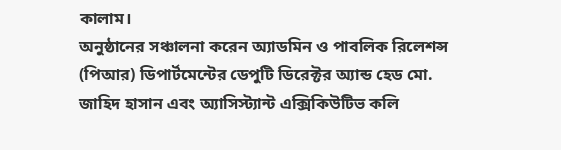কালাম।
অনুষ্ঠানের সঞ্চালনা করেন অ্যাডমিন ও পাবলিক রিলেশন্স (পিআর) ডিপার্টমেন্টের ডেপুটি ডিরেক্টর অ্যান্ড হেড মো. জাহিদ হাসান এবং অ্যাসিস্ট্যান্ট এক্সিকিউটিভ কলি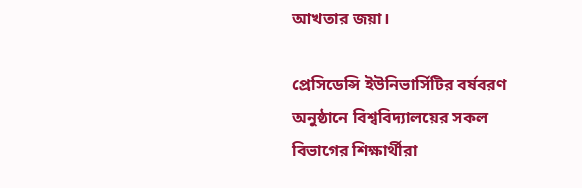আখতার জয়া।

প্রেসিডেন্সি ইউনিভার্সিটির বর্ষবরণ অনুষ্ঠানে বিশ্ববিদ্যালয়ের সকল বিভাগের শিক্ষার্থীরা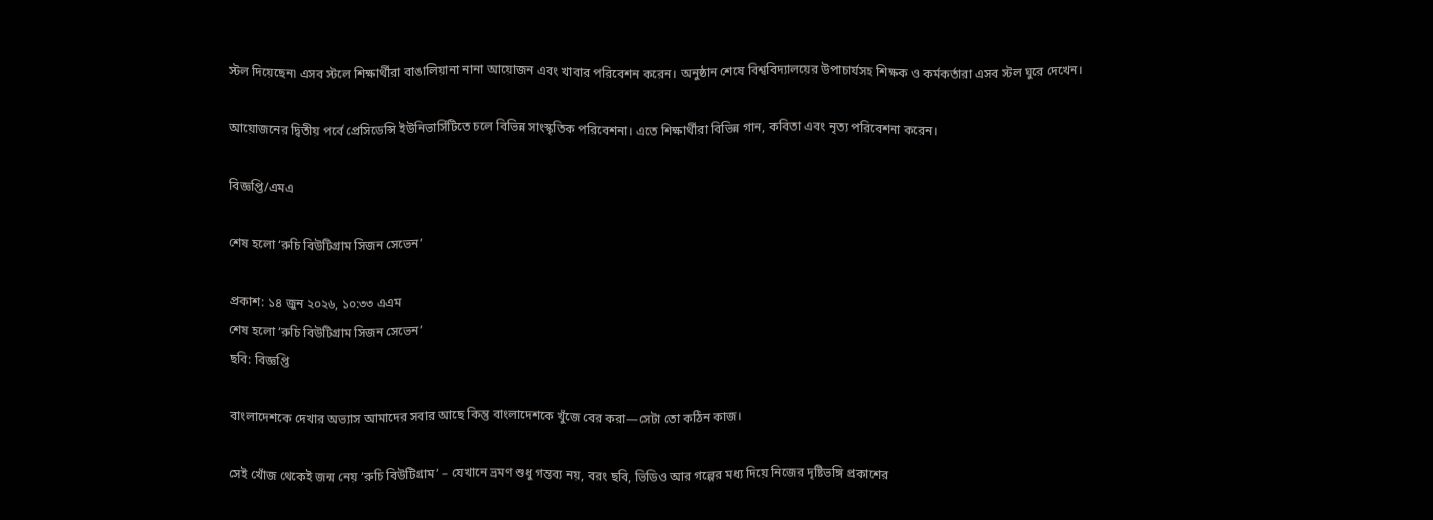স্টল দিয়েছেন৷ এসব স্টলে শিক্ষার্থীরা বাঙালিয়ানা নানা আয়োজন এবং খাবার পরিবেশন করেন। অনুষ্ঠান শেষে বিশ্ববিদ্যালয়ের উপাচার্যসহ শিক্ষক ও কর্মকর্তারা এসব স্টল ঘুরে দেখেন।

আয়োজনের দ্বিতীয় পর্বে প্রেসিডেন্সি ইউনিভার্সিটিতে চলে বিভিন্ন সাংস্কৃতিক পরিবেশনা। এতে শিক্ষার্থীরা বিভিন্ন গান, কবিতা এবং নৃত্য পরিবেশনা করেন।

বিজ্ঞপ্তি/এমএ

শেষ হলো ‘রুচি বিউটিগ্রাম সিজন সেভেন’

প্রকাশ: ১৪ জুন ২০২৬, ১০:৩৩ এএম
শেষ হলো ‘রুচি বিউটিগ্রাম সিজন সেভেন’
ছবি: বিজ্ঞপ্তি

বাংলাদেশকে দেখার অভ্যাস আমাদের সবার আছে কিন্তু বাংলাদেশকে খুঁজে বের করা—সেটা তো কঠিন কাজ।

সেই খোঁজ থেকেই জন্ম নেয় ‘রুচি বিউটিগ্রাম’ – যেখানে ভ্রমণ শুধু গন্তব্য নয়, বরং ছবি, ভিডিও আর গল্পের মধ্য দিয়ে নিজের দৃষ্টিভঙ্গি প্রকাশের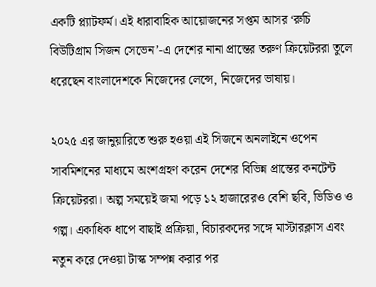একটি প্ল্যাটফর্ম। এই ধারাবাহিক আয়োজনের সপ্তম আসর ‘রুচি বিউটিগ্রাম সিজন সেভেন’-এ দেশের নানা প্রান্তের তরুণ ক্রিয়েটররা তুলে ধরেছেন বাংলাদেশকে নিজেদের লেন্সে, নিজেদের ভাষায়।

২০২৫ এর জানুয়ারিতে শুরু হওয়া এই সিজনে অনলাইনে ওপেন সাবমিশনের মাধ্যমে অংশগ্রহণ করেন দেশের বিভিন্ন প্রান্তের কনটেন্ট ক্রিয়েটররা। অল্প সময়েই জমা পড়ে ১২ হাজারেরও বেশি ছবি, ভিডিও ও গল্প। একাধিক ধাপে বাছাই প্রক্রিয়া, বিচারকদের সঙ্গে মাস্টারক্লাস এবং নতুন করে দেওয়া টাস্ক সম্পন্ন করার পর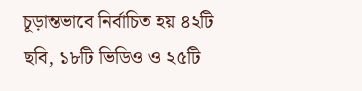চূড়ান্তভাবে নির্বাচিত হয় ৪২টি ছবি, ১৮টি ভিডিও ও ২৫টি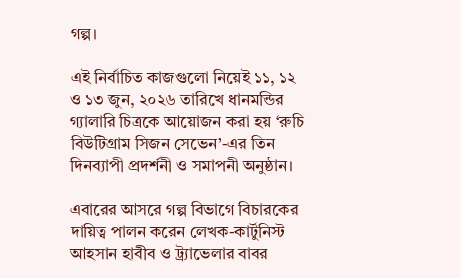গল্প।

এই নির্বাচিত কাজগুলো নিয়েই ১১, ১২ ও ১৩ জুন, ২০২৬ তারিখে ধানমন্ডির গ্যালারি চিত্রকে আয়োজন করা হয় ‘রুচি বিউটিগ্রাম সিজন সেভেন’-এর তিন দিনব্যাপী প্রদর্শনী ও সমাপনী অনুষ্ঠান।

এবারের আসরে গল্প বিভাগে বিচারকের দায়িত্ব পালন করেন লেখক-কার্টুনিস্ট আহসান হাবীব ও ট্র্যাভেলার বাবর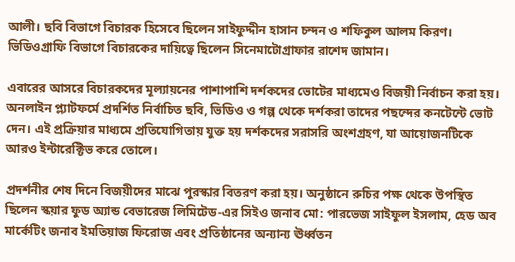আলী। ছবি বিভাগে বিচারক হিসেবে ছিলেন সাইফুদ্দীন হাসান চন্দন ও শফিকুল আলম কিরণ। ভিডিওগ্রাফি বিভাগে বিচারকের দায়িত্বে ছিলেন সিনেমাটোগ্রাফার রাশেদ জামান।

এবারের আসরে বিচারকদের মূল্যায়নের পাশাপাশি দর্শকদের ভোটের মাধ্যমেও বিজয়ী নির্বাচন করা হয়। অনলাইন প্ল্যাটফর্মে প্রদর্শিত নির্বাচিত ছবি, ভিডিও ও গল্প থেকে দর্শকরা তাদের পছন্দের কনটেন্টে ভোট দেন। এই প্রক্রিয়ার মাধ্যমে প্রতিযোগিতায় যুক্ত হয় দর্শকদের সরাসরি অংশগ্রহণ, যা আয়োজনটিকে আরও ইন্টারেক্টিভ করে তোলে।

প্রদর্শনীর শেষ দিনে বিজয়ীদের মাঝে পুরস্কার বিতরণ করা হয়। অনুষ্ঠানে রুচির পক্ষ থেকে উপস্থিত ছিলেন স্কয়ার ফুড অ্যান্ড বেভারেজ লিমিটেড-এর সিইও জনাব মো: পারভেজ সাইফুল ইসলাম, হেড অব মার্কেটিং জনাব ইমতিয়াজ ফিরোজ এবং প্রতিষ্ঠানের অন্যান্য ঊর্ধ্বতন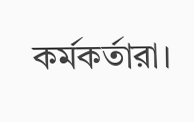কর্মকর্তারা।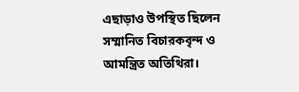এছাড়াও উপস্থিত ছিলেন সম্মানিত বিচারকবৃন্দ ও আমন্ত্রিত অতিথিরা।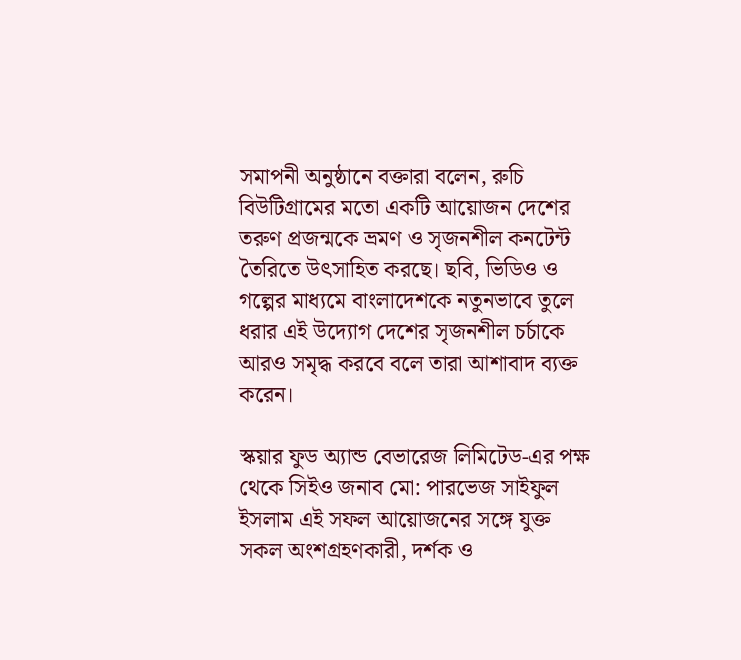সমাপনী অনুষ্ঠানে বক্তারা বলেন, রুচি বিউটিগ্রামের মতো একটি আয়োজন দেশের তরুণ প্রজন্মকে ভ্রমণ ও সৃজনশীল কনটেন্ট তৈরিতে উৎসাহিত করছে। ছবি, ভিডিও ও গল্পের মাধ্যমে বাংলাদেশকে নতুনভাবে তুলে ধরার এই উদ্যোগ দেশের সৃজনশীল চর্চাকে আরও সমৃদ্ধ করবে বলে তারা আশাবাদ ব্যক্ত করেন।

স্কয়ার ফুড অ্যান্ড বেভারেজ লিমিটেড-এর পক্ষ থেকে সিইও জনাব মো: পারভেজ সাইফুল ইসলাম এই সফল আয়োজনের সঙ্গে যুক্ত সকল অংশগ্রহণকারী, দর্শক ও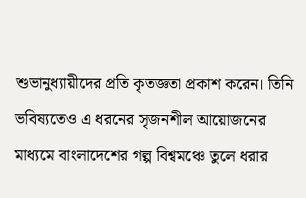শুভানুধ্যায়ীদের প্রতি কৃতজ্ঞতা প্রকাশ করেন। তিনি ভবিষ্যতেও এ ধরনের সৃজনশীল আয়োজনের মাধ্যমে বাংলাদেশের গল্প বিশ্বমঞ্চে তুলে ধরার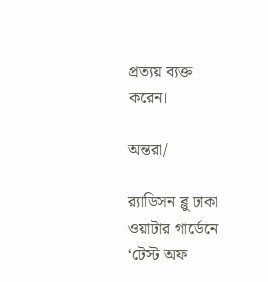প্রত্যয় ব্যক্ত করেন।

অন্তরা/

র‌্যাডিসন ব্লু ঢাকা ওয়াটার গার্ডেনে ‘টেস্ট অফ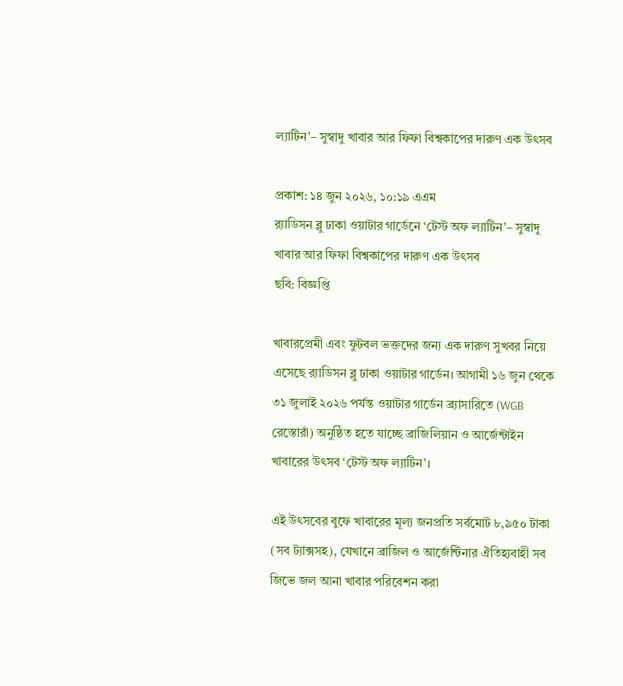ল্যাটিন’– সুস্বাদু খাবার আর ফিফা বিশ্বকাপের দারুণ এক উৎসব

প্রকাশ: ১৪ জুন ২০২৬, ১০:১৯ এএম
র‌্যাডিসন ব্লু ঢাকা ওয়াটার গার্ডেনে ‘টেস্ট অফ ল্যাটিন’– সুস্বাদু খাবার আর ফিফা বিশ্বকাপের দারুণ এক উৎসব
ছবি: বিজ্ঞপ্তি

খাবারপ্রেমী এবং ফুটবল ভক্তদের জন্য এক দারুণ সুখবর নিয়ে এসেছে র‌্যাডিসন ব্লু ঢাকা ওয়াটার গার্ডেন। আগামী ১৬ জুন থেকে ৩১ জুলাই ২০২৬ পর্যন্ত ওয়াটার গার্ডেন ব্র্যাসারিতে (WGB রেস্তোরাঁ) অনুষ্ঠিত হতে যাচ্ছে ব্রাজিলিয়ান ও আর্জেন্টাইন খাবারের উৎসব ‘টেস্ট অফ ল্যাটিন’।

এই উৎসবের বুফে খাবারের মূল্য জনপ্রতি সর্বমোট ৮,৯৫০ টাকা (সব ট্যাক্সসহ), যেখানে ব্রাজিল ও আর্জেন্টিনার ঐতিহ্যবাহী সব জিভে জল আনা খাবার পরিবেশন করা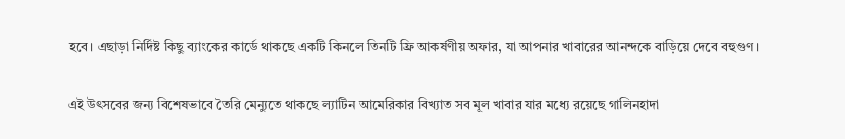হবে। এছাড়া নির্দিষ্ট কিছু ব্যাংকের কার্ডে থাকছে একটি কিনলে তিনটি ফ্রি আকর্ষণীয় অফার, যা আপনার খাবারের আনন্দকে বাড়িয়ে দেবে বহুগুণ।

এই উৎসবের জন্য বিশেষভাবে তৈরি মেন্যুতে থাকছে ল্যাটিন আমেরিকার বিখ্যাত সব মূল খাবার যার মধ্যে রয়েছে গালিনহাদা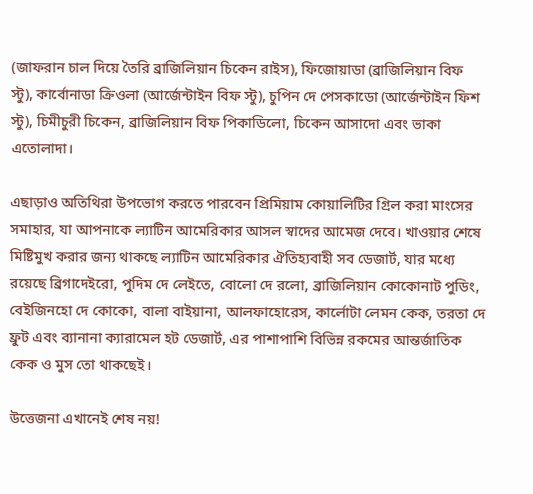(জাফরান চাল দিয়ে তৈরি ব্রাজিলিয়ান চিকেন রাইস), ফিজোয়াডা (ব্রাজিলিয়ান বিফ স্টু), কার্বোনাডা ক্রিওলা (আর্জেন্টাইন বিফ স্টু), চুপিন দে পেসকাডো (আর্জেন্টাইন ফিশ স্টু), চিমীচুরী চিকেন, ব্রাজিলিয়ান বিফ পিকাডিলো, চিকেন আসাদো এবং ভাকা এতোলাদা।

এছাড়াও অতিথিরা উপভোগ করতে পারবেন প্রিমিয়াম কোয়ালিটির গ্রিল করা মাংসের সমাহার, যা আপনাকে ল্যাটিন আমেরিকার আসল স্বাদের আমেজ দেবে। খাওয়ার শেষে মিষ্টিমুখ করার জন্য থাকছে ল্যাটিন আমেরিকার ঐতিহ্যবাহী সব ডেজার্ট, যার মধ্যে রয়েছে ব্রিগাদেইরো, পুদিম দে লেইতে, বোলো দে রলো, ব্রাজিলিয়ান কোকোনাট পুডিং, বেইজিনহো দে কোকো, বালা বাইয়ানা, আলফাহোরেস, কার্লোটা লেমন কেক, তরতা দে ফ্রুট এবং ব্যানানা ক্যারামেল হট ডেজার্ট, এর পাশাপাশি বিভিন্ন রকমের আন্তর্জাতিক কেক ও মুস তো থাকছেই।

উত্তেজনা এখানেই শেষ নয়!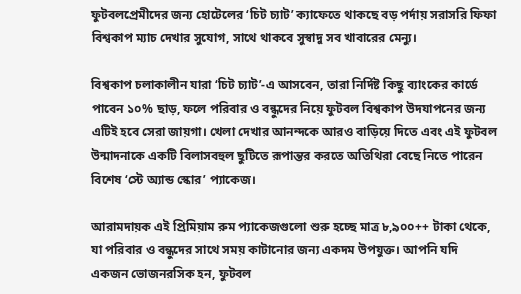ফুটবলপ্রেমীদের জন্য হোটেলের ‘চিট চ্যাট’ ক্যাফেতে থাকছে বড় পর্দায় সরাসরি ফিফা বিশ্বকাপ ম্যাচ দেখার সুযোগ, সাথে থাকবে সুস্বাদু সব খাবারের মেন্যু।

বিশ্বকাপ চলাকালীন যারা ‘চিট চ্যাট’-এ আসবেন, তারা নির্দিষ্ট কিছু ব্যাংকের কার্ডে পাবেন ১০% ছাড়, ফলে পরিবার ও বন্ধুদের নিয়ে ফুটবল বিশ্বকাপ উদযাপনের জন্য এটিই হবে সেরা জায়গা। খেলা দেখার আনন্দকে আরও বাড়িয়ে দিতে এবং এই ফুটবল উন্মাদনাকে একটি বিলাসবহুল ছুটিতে রূপান্তর করতে অতিথিরা বেছে নিতে পারেন বিশেষ ‘স্টে অ্যান্ড স্কোর’ প্যাকেজ।

আরামদায়ক এই প্রিমিয়াম রুম প্যাকেজগুলো শুরু হচ্ছে মাত্র ৮,৯০০++ টাকা থেকে, যা পরিবার ও বন্ধুদের সাথে সময় কাটানোর জন্য একদম উপযুক্ত। আপনি যদি একজন ভোজনরসিক হন, ফুটবল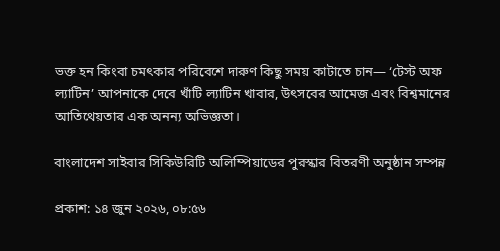ভক্ত হন কিংবা চমৎকার পরিবেশে দারুণ কিছু সময় কাটাতে চান— ‘টেস্ট অফ ল্যাটিন’ আপনাকে দেবে খাঁটি ল্যাটিন খাবার, উৎসবের আমেজ এবং বিশ্বমানের আতিথেয়তার এক অনন্য অভিজ্ঞতা।

বাংলাদেশ সাইবার সিকিউরিটি অলিম্পিয়াডের পুরস্কার বিতরণী অনুষ্ঠান সম্পন্ন

প্রকাশ: ১৪ জুন ২০২৬, ০৮:৫৬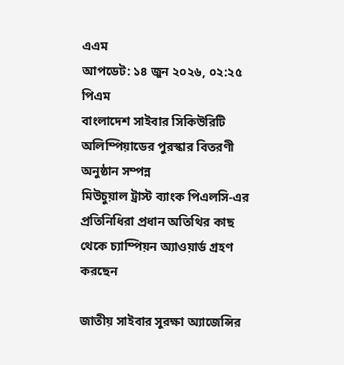এএম
আপডেট: ১৪ জুন ২০২৬, ০২:২৫ পিএম
বাংলাদেশ সাইবার সিকিউরিটি অলিম্পিয়াডের পুরস্কার বিতরণী অনুষ্ঠান সম্পন্ন
মিউচুয়াল ট্রাস্ট ব্যাংক পিএলসি-এর প্রতিনিধিরা প্রধান অতিথির কাছ থেকে চ্যাম্পিয়ন অ্যাওয়ার্ড গ্রহণ করছেন

জাতীয় সাইবার সুরক্ষা অ্যাজেন্সির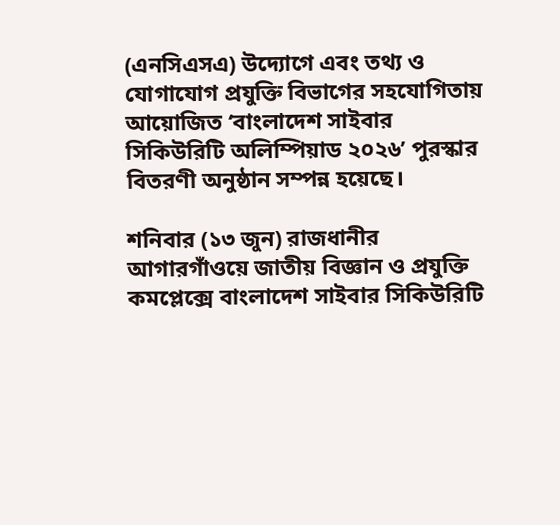(এনসিএসএ) উদ্যোগে এবং তথ্য ও যোগাযোগ প্রযুক্তি বিভাগের সহযোগিতায় আয়োজিত ‘বাংলাদেশ সাইবার সিকিউরিটি অলিম্পিয়াড ২০২৬’ পুরস্কার বিতরণী অনুষ্ঠান সম্পন্ন হয়েছে।

শনিবার (১৩ জুন) রাজধানীর আগারগাঁওয়ে জাতীয় বিজ্ঞান ও প্রযুক্তি কমপ্লেক্সে বাংলাদেশ সাইবার সিকিউরিটি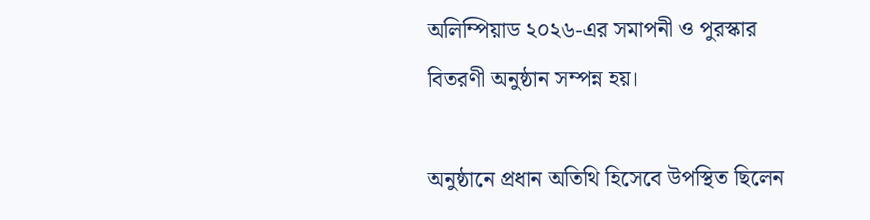অলিম্পিয়াড ২০২৬-এর সমাপনী ও পুরস্কার বিতরণী অনুষ্ঠান সম্পন্ন হয়।

অনুষ্ঠানে প্রধান অতিথি হিসেবে উপস্থিত ছিলেন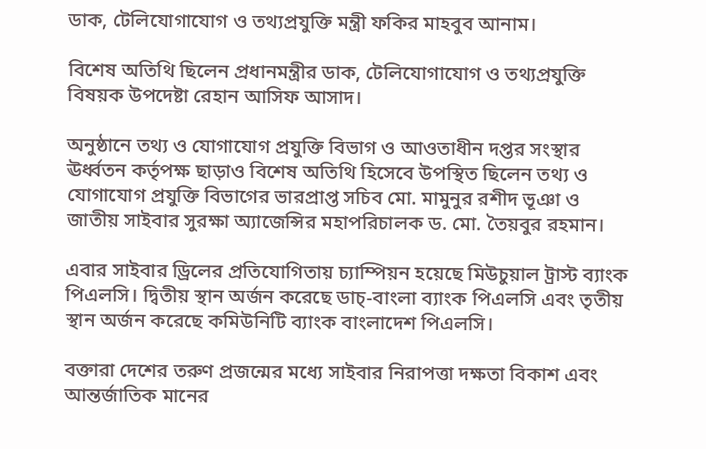ডাক, টেলিযোগাযোগ ও তথ্যপ্রযুক্তি মন্ত্রী ফকির মাহবুব আনাম।

বিশেষ অতিথি ছিলেন প্রধানমন্ত্রীর ডাক, টেলিযোগাযোগ ও তথ্যপ্রযুক্তি বিষয়ক উপদেষ্টা রেহান আসিফ আসাদ।

অনুষ্ঠানে তথ্য ও যোগাযোগ প্রযুক্তি বিভাগ ও আওতাধীন দপ্তর সংস্থার ঊর্ধ্বতন কর্তৃপক্ষ ছাড়াও বিশেষ অতিথি হিসেবে উপস্থিত ছিলেন তথ্য ও যোগাযোগ প্রযুক্তি বিভাগের ভারপ্রাপ্ত সচিব মো. মামুনুর রশীদ ভূঞা ও জাতীয় সাইবার সুরক্ষা অ্যাজেন্সির মহাপরিচালক ড. মো. তৈয়বুর রহমান।

এবার সাইবার ড্রিলের প্রতিযোগিতায় চ্যাম্পিয়ন হয়েছে মিউচুয়াল ট্রাস্ট ব্যাংক পিএলসি। দ্বিতীয় স্থান অর্জন করেছে ডাচ্-বাংলা ব্যাংক পিএলসি এবং তৃতীয় স্থান অর্জন করেছে কমিউনিটি ব্যাংক বাংলাদেশ পিএলসি।

বক্তারা দেশের তরুণ প্রজন্মের মধ্যে সাইবার নিরাপত্তা দক্ষতা বিকাশ এবং আন্তর্জাতিক মানের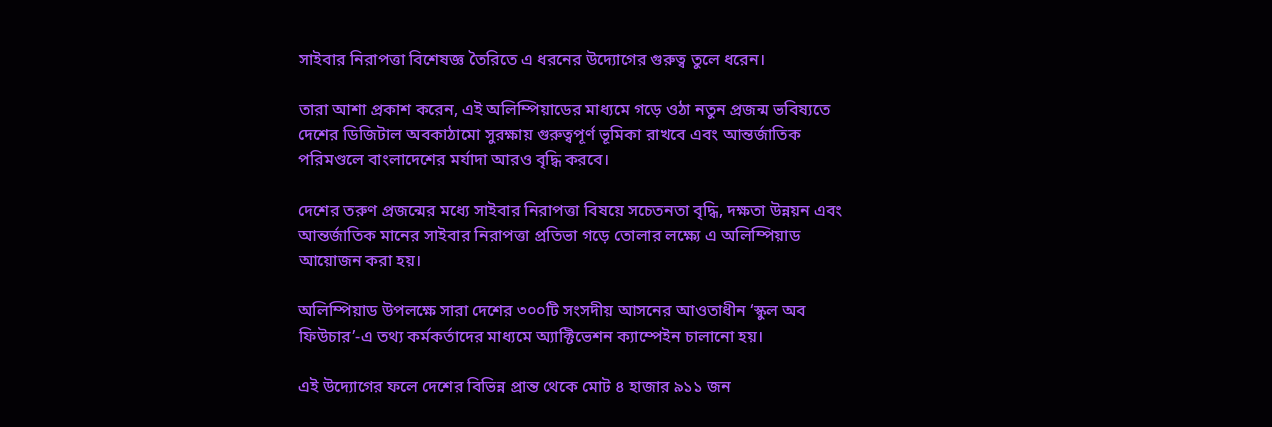সাইবার নিরাপত্তা বিশেষজ্ঞ তৈরিতে এ ধরনের উদ্যোগের গুরুত্ব তুলে ধরেন।

তারা আশা প্রকাশ করেন, এই অলিম্পিয়াডের মাধ্যমে গড়ে ওঠা নতুন প্রজন্ম ভবিষ্যতে দেশের ডিজিটাল অবকাঠামো সুরক্ষায় গুরুত্বপূর্ণ ভূমিকা রাখবে এবং আন্তর্জাতিক পরিমণ্ডলে বাংলাদেশের মর্যাদা আরও বৃদ্ধি করবে।

দেশের তরুণ প্রজন্মের মধ্যে সাইবার নিরাপত্তা বিষয়ে সচেতনতা বৃদ্ধি, দক্ষতা উন্নয়ন এবং আন্তর্জাতিক মানের সাইবার নিরাপত্তা প্রতিভা গড়ে তোলার লক্ষ্যে এ অলিম্পিয়াড আয়োজন করা হয়।

অলিম্পিয়াড উপলক্ষে সারা দেশের ৩০০টি সংসদীয় আসনের আওতাধীন ‘স্কুল অব ফিউচার’-এ তথ্য কর্মকর্তাদের মাধ্যমে অ্যাক্টিভেশন ক্যাম্পেইন চালানো হয়।

এই উদ্যোগের ফলে দেশের বিভিন্ন প্রান্ত থেকে মোট ৪ হাজার ৯১১ জন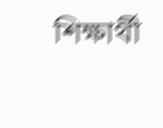শিক্ষার্থী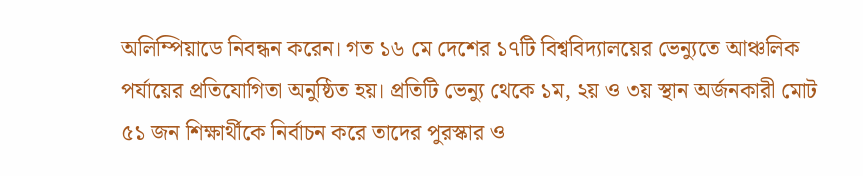অলিম্পিয়াডে নিবন্ধন করেন। গত ১৬ মে দেশের ১৭টি বিশ্ববিদ্যালয়ের ভেন্যুতে আঞ্চলিক পর্যায়ের প্রতিযোগিতা অনুষ্ঠিত হয়। প্রতিটি ভেন্যু থেকে ১ম, ২য় ও ৩য় স্থান অর্জনকারী মোট ৫১ জন শিক্ষার্থীকে নির্বাচন করে তাদের পুরস্কার ও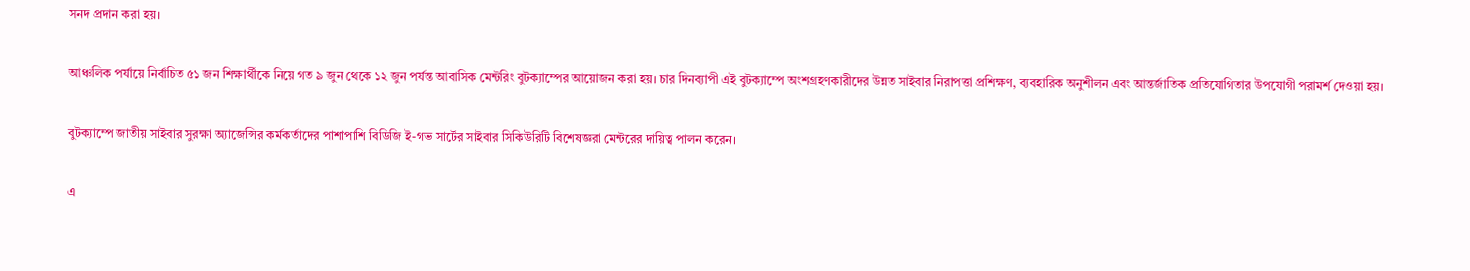সনদ প্রদান করা হয়।

আঞ্চলিক পর্যায়ে নির্বাচিত ৫১ জন শিক্ষার্থীকে নিয়ে গত ৯ জুন থেকে ১২ জুন পর্যন্ত আবাসিক মেন্টরিং বুটক্যাম্পের আয়োজন করা হয়। চার দিনব্যাপী এই বুটক্যাম্পে অংশগ্রহণকারীদের উন্নত সাইবার নিরাপত্তা প্রশিক্ষণ, ব্যবহারিক অনুশীলন এবং আন্তর্জাতিক প্রতিযোগিতার উপযোগী পরামর্শ দেওয়া হয়।

বুটক্যাম্পে জাতীয় সাইবার সুরক্ষা অ্যাজেন্সির কর্মকর্তাদের পাশাপাশি বিডিজি ই-গভ সার্টের সাইবার সিকিউরিটি বিশেষজ্ঞরা মেন্টরের দায়িত্ব পালন করেন।

এ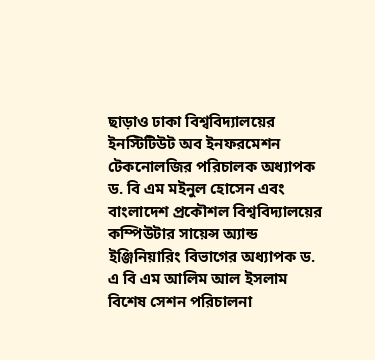ছাড়াও ঢাকা বিশ্ববিদ্যালয়ের ইনস্টিটিউট অব ইনফরমেশন টেকনোলজির পরিচালক অধ্যাপক ড. বি এম মইনুল হোসেন এবং বাংলাদেশ প্রকৌশল বিশ্ববিদ্যালয়ের কম্পিউটার সায়েন্স অ্যান্ড ইঞ্জিনিয়ারিং বিভাগের অধ্যাপক ড. এ বি এম আলিম আল ইসলাম বিশেষ সেশন পরিচালনা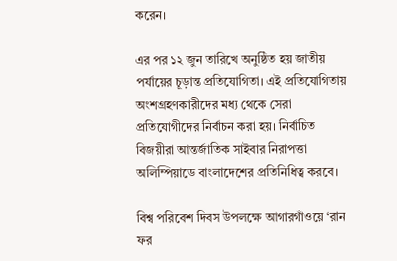করেন।

এর পর ১২ জুন তারিখে অনুষ্ঠিত হয় জাতীয় পর্যায়ের চূড়ান্ত প্রতিযোগিতা। এই প্রতিযোগিতায় অংশগ্রহণকারীদের মধ্য থেকে সেরা প্রতিযোগীদের নির্বাচন করা হয়। নির্বাচিত বিজয়ীরা আন্তর্জাতিক সাইবার নিরাপত্তা অলিম্পিয়াডে বাংলাদেশের প্রতিনিধিত্ব করবে।

বিশ্ব পরিবেশ দিবস উপলক্ষে আগারগাঁওয়ে ‘রান ফর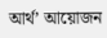আর্থ’ আয়োজন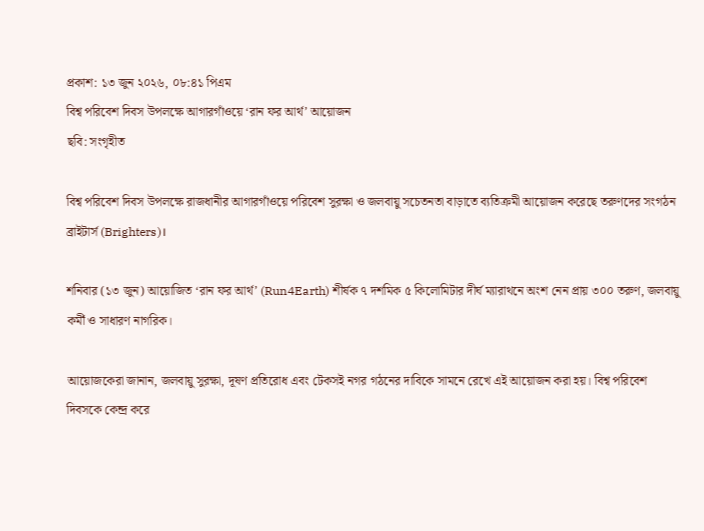প্রকাশ: ১৩ জুন ২০২৬, ০৮:৪১ পিএম
বিশ্ব পরিবেশ দিবস উপলক্ষে আগারগাঁওয়ে ‘রান ফর আর্থ’ আয়োজন
ছবি: সংগৃহীত

বিশ্ব পরিবেশ দিবস উপলক্ষে রাজধানীর আগারগাঁওয়ে পরিবেশ সুরক্ষা ও জলবায়ু সচেতনতা বাড়াতে ব্যতিক্রমী আয়োজন করেছে তরুণদের সংগঠন ব্রাইটার্স (Brighters)।

শনিবার (১৩ জুন) আয়োজিত ‘রান ফর আর্থ’ (Run4Earth) শীর্ষক ৭ দশমিক ৫ কিলোমিটার দীর্ঘ ম্যারাথনে অংশ নেন প্রায় ৩০০ তরুণ, জলবায়ু কর্মী ও সাধারণ নাগরিক।

আয়োজকেরা জানান, জলবায়ু সুরক্ষা, দূষণ প্রতিরোধ এবং টেকসই নগর গঠনের দাবিকে সামনে রেখে এই আয়োজন করা হয়। বিশ্ব পরিবেশ দিবসকে কেন্দ্র করে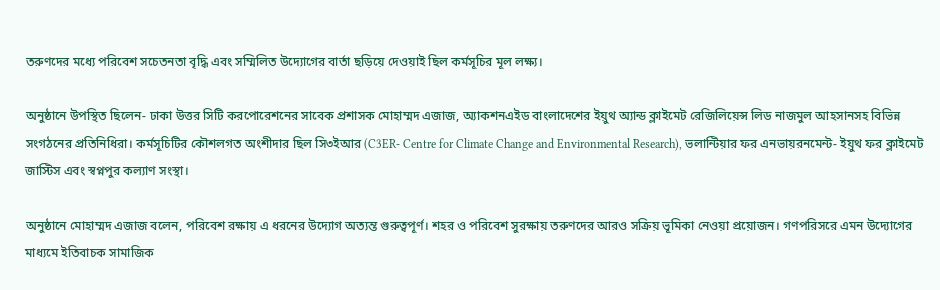তরুণদের মধ্যে পরিবেশ সচেতনতা বৃদ্ধি এবং সম্মিলিত উদ্যোগের বার্তা ছড়িয়ে দেওয়াই ছিল কর্মসূচির মূল লক্ষ্য।

অনুষ্ঠানে উপস্থিত ছিলেন- ঢাকা উত্তর সিটি করপোরেশনের সাবেক প্রশাসক মোহাম্মদ এজাজ, অ্যাকশনএইড বাংলাদেশের ইয়ুথ অ্যান্ড ক্লাইমেট রেজিলিয়েন্স লিড নাজমুল আহসানসহ বিভিন্ন সংগঠনের প্রতিনিধিরা। কর্মসূচিটির কৌশলগত অংশীদার ছিল সি৩ইআর (C3ER- Centre for Climate Change and Environmental Research), ভলান্টিয়ার ফর এনভায়রনমেন্ট- ইয়ুথ ফর ক্লাইমেট জাস্টিস এবং স্বপ্নপুর কল্যাণ সংস্থা।

অনুষ্ঠানে মোহাম্মদ এজাজ বলেন, পরিবেশ রক্ষায় এ ধরনের উদ্যোগ অত্যন্ত গুরুত্বপূর্ণ। শহর ও পরিবেশ সুরক্ষায় তরুণদের আরও সক্রিয় ভূমিকা নেওয়া প্রয়োজন। গণপরিসরে এমন উদ্যোগের মাধ্যমে ইতিবাচক সামাজিক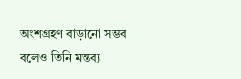অংশগ্রহণ বাড়ানো সম্ভব বলেও তিনি মন্তব্য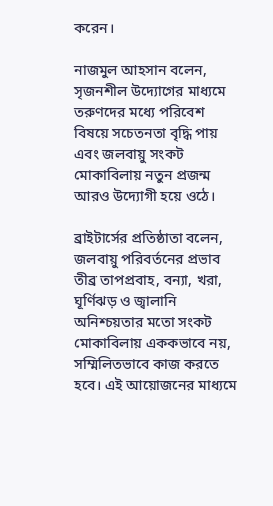করেন।

নাজমুল আহসান বলেন, সৃজনশীল উদ্যোগের মাধ্যমে তরুণদের মধ্যে পরিবেশ বিষয়ে সচেতনতা বৃদ্ধি পায় এবং জলবায়ু সংকট মোকাবিলায় নতুন প্রজন্ম আরও উদ্যোগী হয়ে ওঠে।

ব্রাইটার্সের প্রতিষ্ঠাতা বলেন, জলবায়ু পরিবর্তনের প্রভাব তীব্র তাপপ্রবাহ, বন্যা, খরা, ঘূর্ণিঝড় ও জ্বালানি অনিশ্চয়তার মতো সংকট মোকাবিলায় এককভাবে নয়, সম্মিলিতভাবে কাজ করতে হবে। এই আয়োজনের মাধ্যমে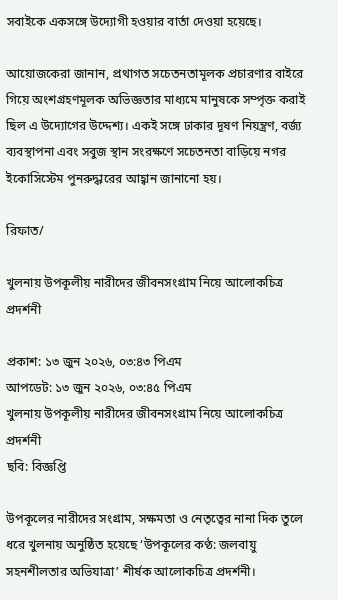সবাইকে একসঙ্গে উদ্যোগী হওয়ার বার্তা দেওয়া হয়েছে।

আয়োজকেরা জানান, প্রথাগত সচেতনতামূলক প্রচারণার বাইরে গিয়ে অংশগ্রহণমূলক অভিজ্ঞতার মাধ্যমে মানুষকে সম্পৃক্ত করাই ছিল এ উদ্যোগের উদ্দেশ্য। একই সঙ্গে ঢাকার দূষণ নিয়ন্ত্রণ, বর্জ্য ব্যবস্থাপনা এবং সবুজ স্থান সংরক্ষণে সচেতনতা বাড়িয়ে নগর ইকোসিস্টেম পুনরুদ্ধারের আহ্বান জানানো হয়।

রিফাত/

খুলনায় উপকূলীয় নারীদের জীবনসংগ্রাম নিয়ে আলোকচিত্র প্রদর্শনী

প্রকাশ: ১৩ জুন ২০২৬, ০৩:৪৩ পিএম
আপডেট: ১৩ জুন ২০২৬, ০৩:৪৫ পিএম
খুলনায় উপকূলীয় নারীদের জীবনসংগ্রাম নিয়ে আলোকচিত্র প্রদর্শনী
ছবি: বিজ্ঞপ্তি

উপকূলের নারীদের সংগ্রাম, সক্ষমতা ও নেতৃত্বের নানা দিক তুলে ধরে খুলনায় অনুষ্ঠিত হয়েছে ‘উপকূলের কণ্ঠ: জলবায়ু সহনশীলতার অভিযাত্রা’ শীর্ষক আলোকচিত্র প্রদর্শনী।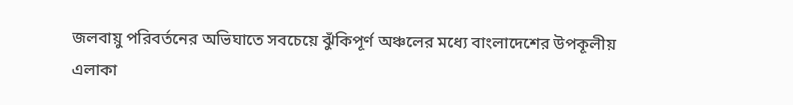জলবায়ু পরিবর্তনের অভিঘাতে সবচেয়ে ঝুঁকিপূর্ণ অঞ্চলের মধ্যে বাংলাদেশের উপকূলীয় এলাকা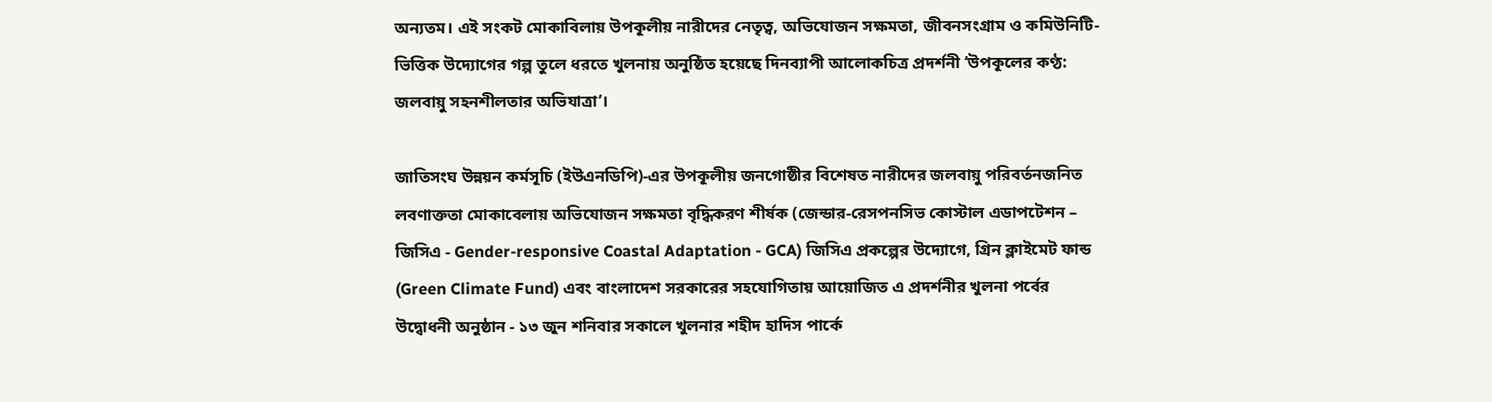অন্যতম। এই সংকট মোকাবিলায় উপকূলীয় নারীদের নেতৃত্ব, অভিযোজন সক্ষমতা, জীবনসংগ্রাম ও কমিউনিটি-ভিত্তিক উদ্যোগের গল্প তুলে ধরতে খুলনায় অনুষ্ঠিত হয়েছে দিনব্যাপী আলোকচিত্র প্রদর্শনী ‘উপকূলের কণ্ঠ: জলবায়ু সহনশীলতার অভিযাত্রা’।

জাতিসংঘ উন্নয়ন কর্মসূচি (ইউএনডিপি)-এর উপকূলীয় জনগোষ্ঠীর বিশেষত নারীদের জলবায়ু পরিবর্তনজনিত লবণাক্ততা মোকাবেলায় অভিযোজন সক্ষমতা বৃদ্ধিকরণ শীর্ষক (জেন্ডার-রেসপনসিভ কোস্টাল এডাপটেশন – জিসিএ - Gender-responsive Coastal Adaptation - GCA) জিসিএ প্রকল্পের উদ্যোগে, গ্রিন ক্লাইমেট ফান্ড (Green Climate Fund) এবং বাংলাদেশ সরকারের সহযোগিতায় আয়োজিত এ প্রদর্শনীর খুলনা পর্বের উদ্বোধনী অনুষ্ঠান - ১৩ জুন শনিবার সকালে খুলনার শহীদ হাদিস পার্কে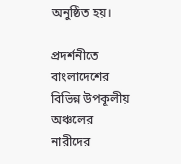অনুষ্ঠিত হয়।

প্রদর্শনীতে বাংলাদেশের বিভিন্ন উপকূলীয় অঞ্চলের নারীদের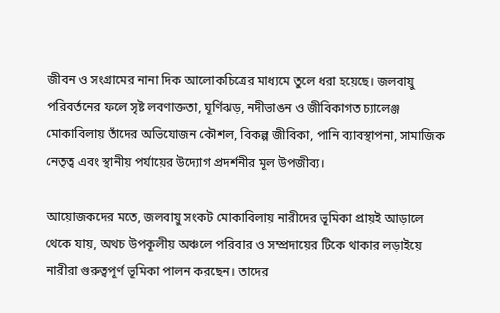জীবন ও সংগ্রামের নানা দিক আলোকচিত্রের মাধ্যমে তুলে ধরা হয়েছে। জলবায়ু পরিবর্তনের ফলে সৃষ্ট লবণাক্ততা, ঘূর্ণিঝড়, নদীভাঙন ও জীবিকাগত চ্যালেঞ্জ মোকাবিলায় তাঁদের অভিযোজন কৌশল, বিকল্প জীবিকা, পানি ব্যাবস্থাপনা, সামাজিক নেতৃত্ব এবং স্থানীয় পর্যায়ের উদ্যোগ প্রদর্শনীর মূল উপজীব্য।

আয়োজকদের মতে, জলবায়ু সংকট মোকাবিলায় নারীদের ভূমিকা প্রায়ই আড়ালে থেকে যায়, অথচ উপকূলীয় অঞ্চলে পরিবার ও সম্প্রদায়ের টিকে থাকার লড়াইয়ে নারীরা গুরুত্বপূর্ণ ভূমিকা পালন করছেন। তাদের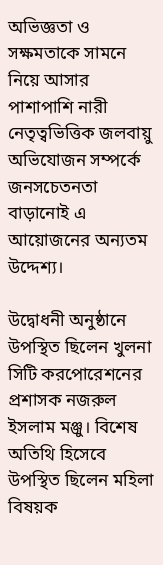অভিজ্ঞতা ও সক্ষমতাকে সামনে নিয়ে আসার পাশাপাশি নারী নেতৃত্বভিত্তিক জলবায়ু অভিযোজন সম্পর্কে জনসচেতনতা বাড়ানোই এ আয়োজনের অন্যতম উদ্দেশ্য।

উদ্বোধনী অনুষ্ঠানে উপস্থিত ছিলেন খুলনা সিটি করপোরেশনের প্রশাসক নজরুল ইসলাম মঞ্জু। বিশেষ অতিথি হিসেবে উপস্থিত ছিলেন মহিলা বিষয়ক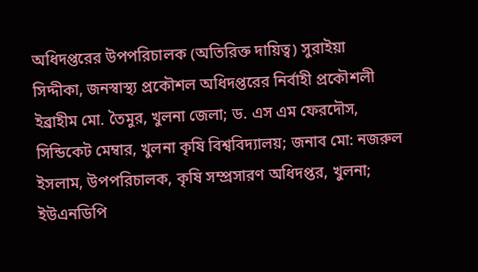অধিদপ্তরের উপপরিচালক (অতিরিক্ত দায়িত্ব) সুরাইয়া সিদ্দীকা, জনস্বাস্থ্য প্রকৌশল অধিদপ্তরের নির্বাহী প্রকৌশলী ইব্রাহীম মো. তৈমুর, খুলনা জেলা; ড. এস এম ফেরদৌস, সিন্ডিকেট মেম্বার, খুলনা কৃষি বিশ্ববিদ্যালয়; জনাব মো: নজরুল ইসলাম, উপপরিচালক, কৃষি সম্প্রসারণ অধিদপ্তর, খুলনা; ইউএনডিপি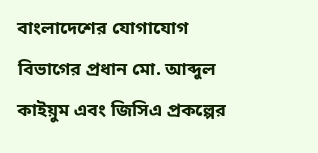বাংলাদেশের যোগাযোগ বিভাগের প্রধান মো. আব্দুল কাইয়ুম এবং জিসিএ প্রকল্পের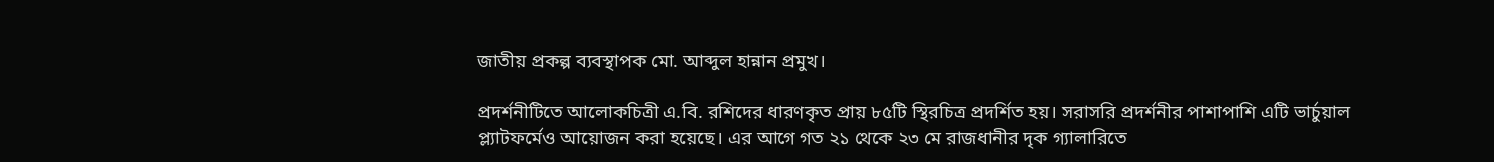জাতীয় প্রকল্প ব্যবস্থাপক মো. আব্দুল হান্নান প্রমুখ।

প্রদর্শনীটিতে আলোকচিত্রী এ.বি. রশিদের ধারণকৃত প্রায় ৮৫টি স্থিরচিত্র প্রদর্শিত হয়। সরাসরি প্রদর্শনীর পাশাপাশি এটি ভার্চুয়াল প্ল্যাটফর্মেও আয়োজন করা হয়েছে। এর আগে গত ২১ থেকে ২৩ মে রাজধানীর দৃক গ্যালারিতে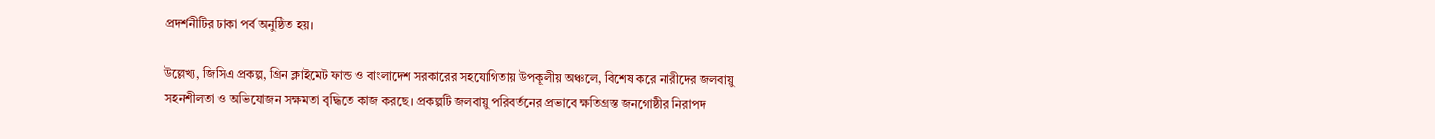প্রদর্শনীটির ঢাকা পর্ব অনুষ্ঠিত হয়।

উল্লেখ্য, জিসিএ প্রকল্প, গ্রিন ক্লাইমেট ফান্ড ও বাংলাদেশ সরকারের সহযোগিতায় উপকূলীয় অঞ্চলে, বিশেষ করে নারীদের জলবায়ু সহনশীলতা ও অভিযোজন সক্ষমতা বৃদ্ধিতে কাজ করছে। প্রকল্পটি জলবায়ু পরিবর্তনের প্রভাবে ক্ষতিগ্রস্ত জনগোষ্ঠীর নিরাপদ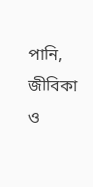পানি, জীবিকা ও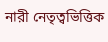নারী নেতৃত্বভিত্তিক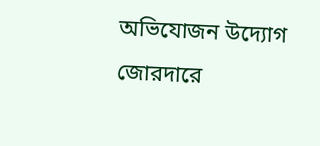অভিযোজন উদ্যোগ জোরদারে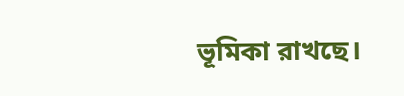ভূমিকা রাখছে।